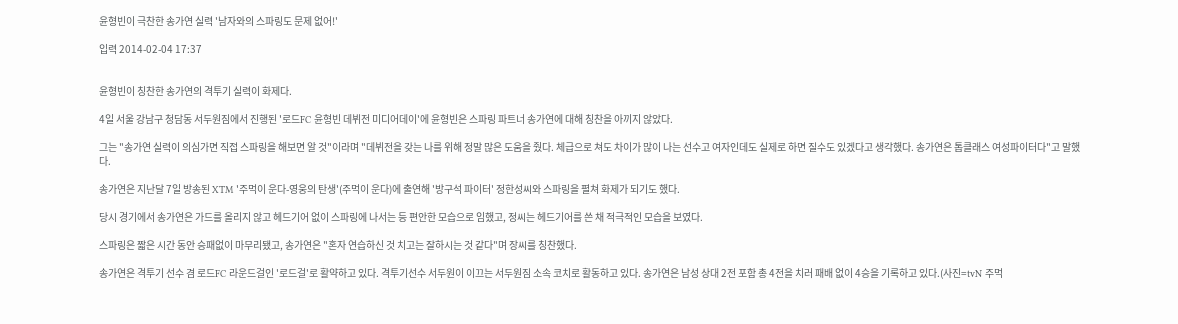윤형빈이 극찬한 송가연 실력 '남자와의 스파링도 문제 없어!'

입력 2014-02-04 17:37


윤형빈이 칭찬한 송가연의 격투기 실력이 화제다.

4일 서울 강남구 청담동 서두원짐에서 진행된 '로드FC 윤형빈 데뷔전 미디어데이'에 윤형빈은 스파링 파트너 송가연에 대해 칭찬을 아끼지 않았다.

그는 "송가연 실력이 의심가면 직접 스파링을 해보면 알 것"이라며 "데뷔전을 갖는 나를 위해 정말 많은 도움을 줬다. 체급으로 쳐도 차이가 많이 나는 선수고 여자인데도 실제로 하면 질수도 있겠다고 생각했다. 송가연은 톱클래스 여성파이터다"고 말했다.

송가연은 지난달 7일 방송된 XTM '주먹이 운다-영웅의 탄생'(주먹이 운다)에 출연해 '방구석 파이터' 정한성씨와 스파링을 펼쳐 화제가 되기도 했다.

당시 경기에서 송가연은 가드를 올리지 않고 헤드기어 없이 스파링에 나서는 등 편안한 모습으로 임했고, 정씨는 헤드기어를 쓴 채 적극적인 모습을 보였다.

스파링은 짧은 시간 동안 승패없이 마무리됐고, 송가연은 "혼자 연습하신 것 치고는 잘하시는 것 같다"며 장씨를 칭찬했다.

송가연은 격투기 선수 겸 로드FC 라운드걸인 '로드걸'로 활약하고 있다. 격투기선수 서두원이 이끄는 서두원짐 소속 코치로 활동하고 있다. 송가연은 남성 상대 2전 포함 총 4전을 치러 패배 없이 4승을 기록하고 있다.(사진=tvN 주먹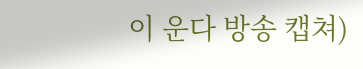이 운다 방송 캡쳐)